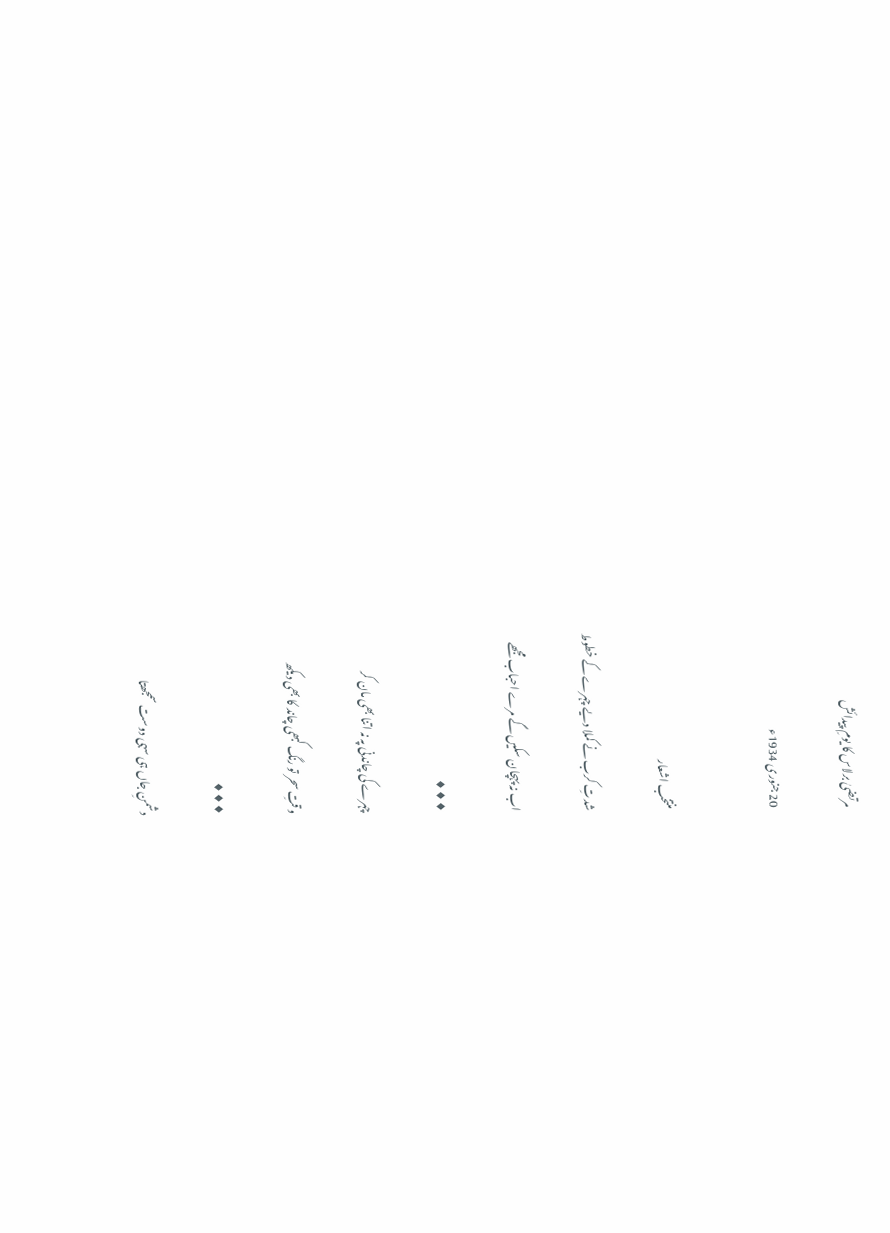مرتضیٰ برلاس کا یومِ پیدائش

20 جنوری 1934ء


منتخب اشعار

شدتِ کرب نے کملا دیے چہرے کے خطوط

اب نہ پہچان سکیں گے مرے احباب مجھے

♦♦♦

چہرے کی چاندنی پہ نہ اتنا بھی مان کر

وقتِ سحر تو رنگ کبھی چاند کا بھی دیکھ

♦♦♦

دشمنِ جاں ہی سہی دوست سمجھتا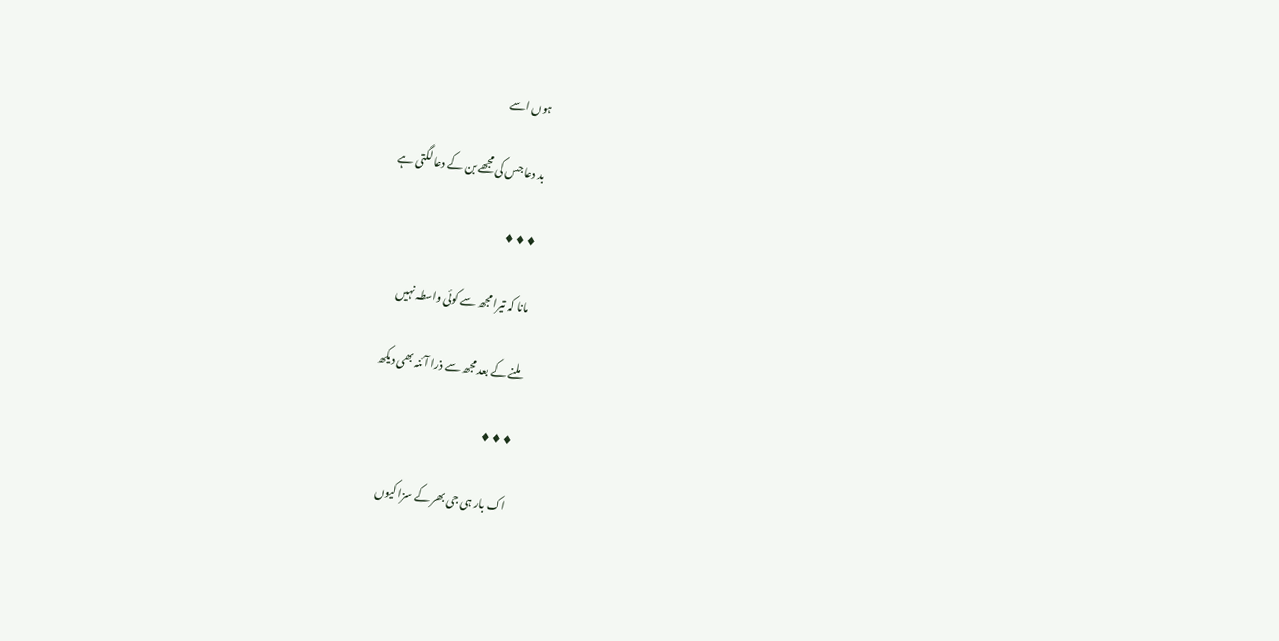ہوں اسے

بد دعا جس کی مجھے بن کے دعا لگتی ہے

♦♦♦

مانا کہ تیرا مجھ سے کوئی واسطہ نہیں

ملنے کے بعد مجھ سے ذرا آئنہ بھی دیکھ

♦♦♦

اک بار ہی جی بھر کے سزا کیوں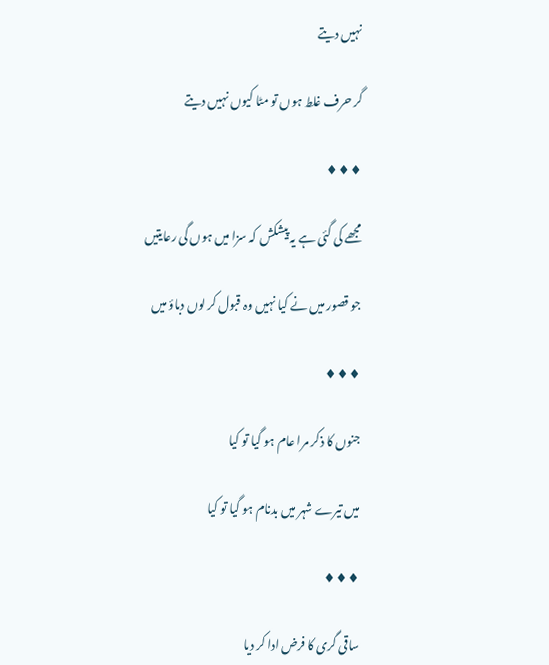نہیں دیتے

گر حرف غلط ہوں تو مٹا کیوں نہیں دیتے

♦♦♦

مجھے کی گئی ہے یہ پیشکش کہ سزا میں ہوں گی رعایتیں

جو قصور میں نے کیا نہیں وہ قبول کر لوں دباؤ میں

♦♦♦

جنوں کا ذکر مرا عام ہو گیا تو کیا

میں تیرے شہر میں بدنام ہو گیا تو کیا

♦♦♦

ساقی گری کا فرض ادا کر دیا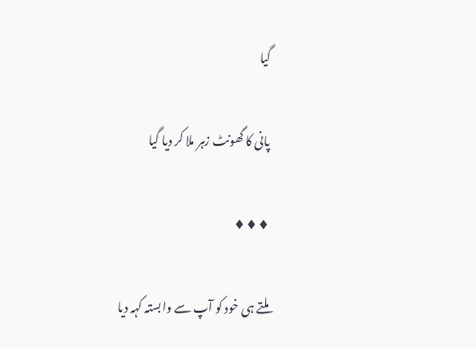گیا

پانی کا گھونٹ زہر ملا کر دیا گیا

♦♦♦

ملتے ہی خود کو آپ سے وابستہ کہہ دیا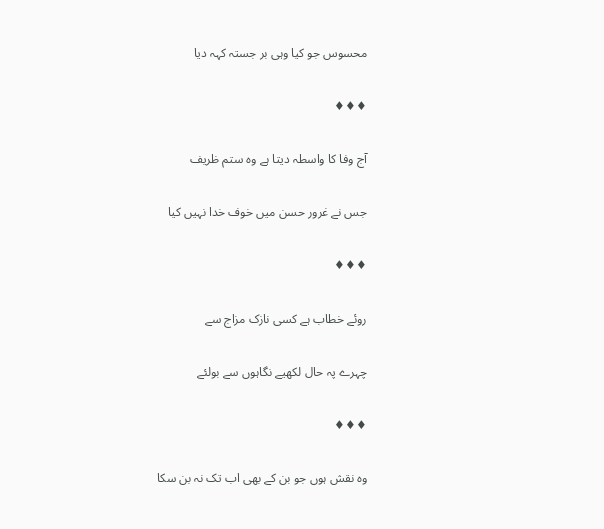محسوس جو کیا وہی بر جستہ کہہ دیا

♦♦♦

آج وفا کا واسطہ دیتا ہے وہ ستم ظریف

جس نے غرور حسن میں خوف خدا نہیں کیا

♦♦♦

روئے خطاب ہے کسی نازک مزاج سے

چہرے پہ حال لکھیے نگاہوں سے بولئے

♦♦♦

وہ نقش ہوں جو بن کے بھی اب تک نہ بن سکا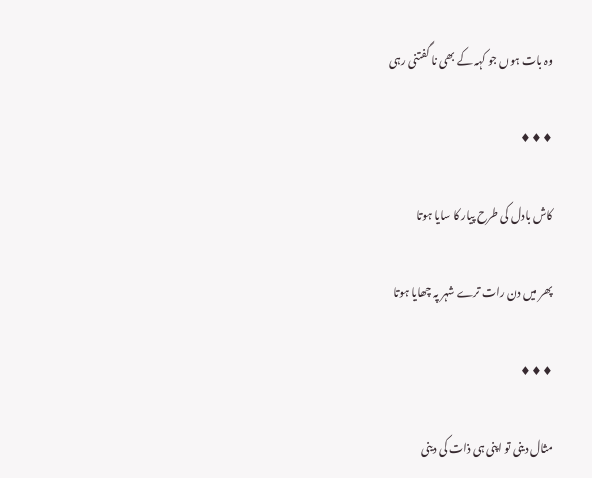وہ بات ہوں جو کہہ کے بھی نا گفتنی رہی

♦♦♦

کاش بادل کی طرح پیار کا سایا ہوتا

پھر میں دن رات ترے شہر پہ چھایا ہوتا

♦♦♦

مثال دینی تو اپنی ہی ذات کی دینی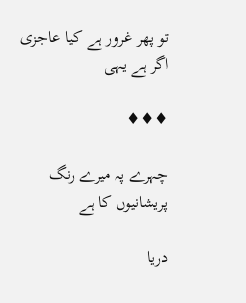تو پھر غرور ہے کیا عاجزی اگر ہے یہی

♦♦♦

چہرے پہ میرے رنگ پریشانیوں کا ہے

دریا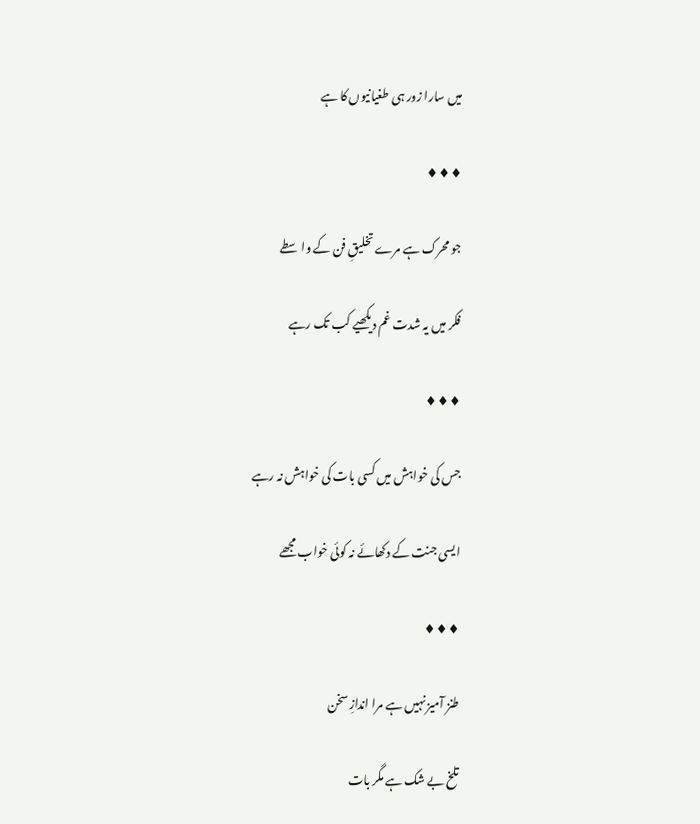میں سارا زور ہی طغیانیوں کا ہے

♦♦♦

جو محرک ہے مرے تخلیقِ فن کے واسطے

فکر میں یہ شدت غم دیکھیے کب تک رہے

♦♦♦

جس کی خواہش میں کسی بات کی خواہش نہ رہے

ایسی جنت کے دکھائے نہ کوئی خواب مجھے

♦♦♦

طنز آمیز نہیں ہے مرا اندازِ سخن

تلخ بے شک ہے مگر بات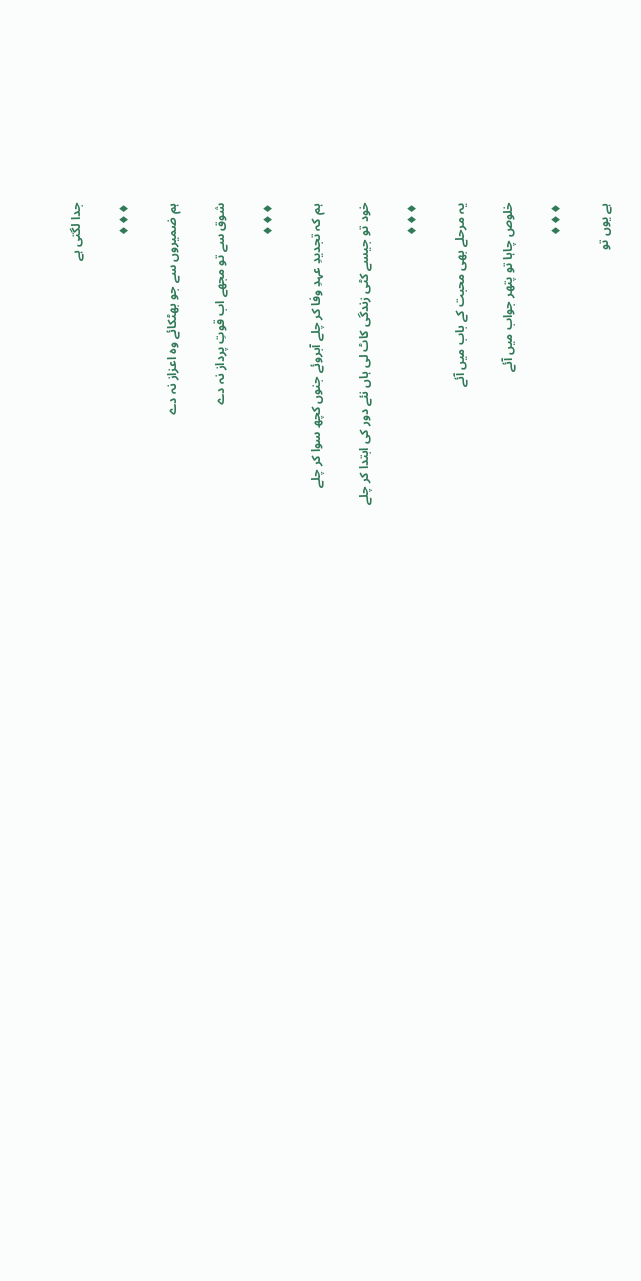جدا لگتی ہے

♦♦♦

ہم ضمیروں سے جو بھٹکائے وہ اعزاز نہ دے

شوق سے تو مجھے اب قوتِ پرداز نہ دے

♦♦♦

ہم کہ تجدیدِ عہدِ وفا کر چلے آبروئے‌ جنوں کچھ سوا کر چلے

خود تو جیسے کٹی زندگی کاٹ لی ہاں نئے دور کی ابتدا کر چلے

♦♦♦

یہ مرحلے بھی محبت کے باب میں آئے

خلوص چاہا تو پتھر جواب میں آئے

♦♦♦

ہے یوں تو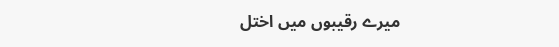میرے رقیبوں میں اختل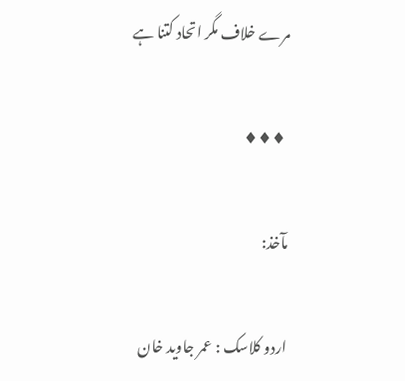مرے خلاف مگر اتحاد کتنا ہے

 ♦♦♦

مآخذ:

اردو کلاسک : عمر جاوید خان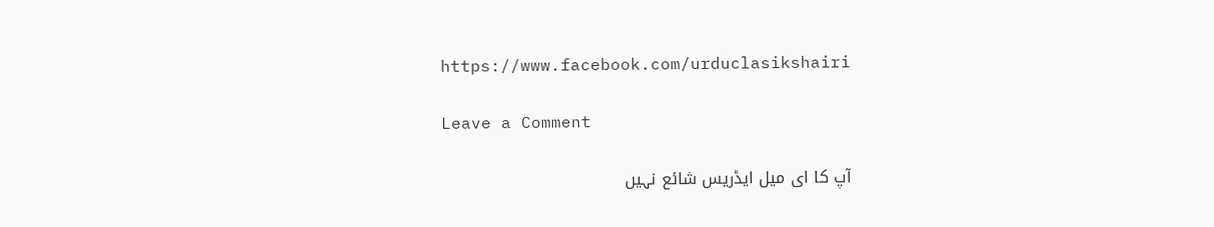https://www.facebook.com/urduclasikshairi

Leave a Comment

آپ کا ای میل ایڈریس شائع نہیں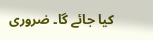کیا جائے گا۔ ضروری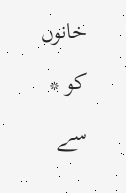خانوں کو * سے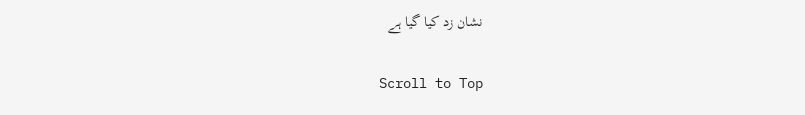نشان زد کیا گیا ہے

Scroll to Top